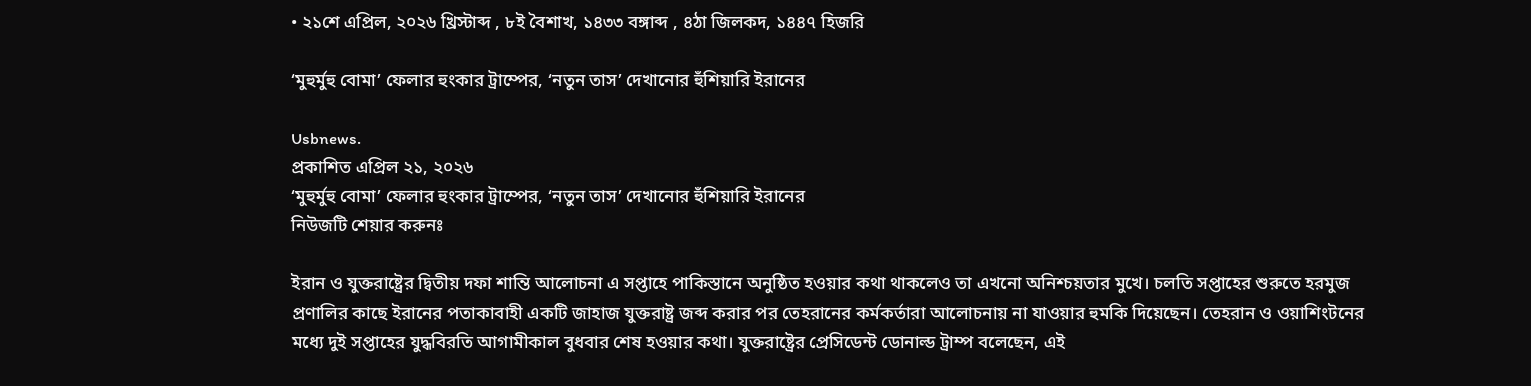• ২১শে এপ্রিল, ২০২৬ খ্রিস্টাব্দ , ৮ই বৈশাখ, ১৪৩৩ বঙ্গাব্দ , ৪ঠা জিলকদ, ১৪৪৭ হিজরি

‘মুহুর্মুহু বোমা’ ফেলার হুংকার ট্রাম্পের, ‘নতুন তাস’ দেখানোর হুঁশিয়ারি ইরানের

Usbnews.
প্রকাশিত এপ্রিল ২১, ২০২৬
‘মুহুর্মুহু বোমা’ ফেলার হুংকার ট্রাম্পের, ‘নতুন তাস’ দেখানোর হুঁশিয়ারি ইরানের
নিউজটি শেয়ার করুনঃ

ইরান ও যুক্তরাষ্ট্রের দ্বিতীয় দফা শান্তি আলোচনা এ সপ্তাহে পাকিস্তানে অনুষ্ঠিত হওয়ার কথা থাকলেও তা এখনো অনিশ্চয়তার মুখে। চলতি সপ্তাহের শুরুতে হরমুজ প্রণালির কাছে ইরানের পতাকাবাহী একটি জাহাজ যুক্তরাষ্ট্র জব্দ করার পর তেহরানের কর্মকর্তারা আলোচনায় না যাওয়ার হুমকি দিয়েছেন। তেহরান ও ওয়াশিংটনের মধ্যে দুই সপ্তাহের যুদ্ধবিরতি আগামীকাল বুধবার শেষ হওয়ার কথা। যুক্তরাষ্ট্রের প্রেসিডেন্ট ডোনাল্ড ট্রাম্প বলেছেন, এই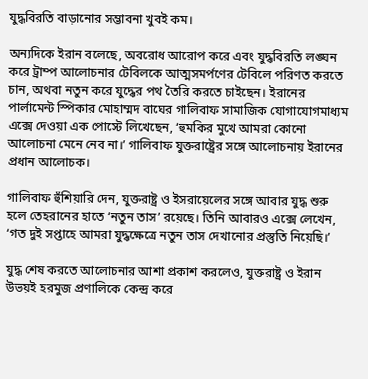যুদ্ধবিরতি বাড়ানোর সম্ভাবনা খুবই কম।

অন্যদিকে ইরান বলেছে, অবরোধ আরোপ করে এবং যুদ্ধবিরতি লঙ্ঘন করে ট্রাম্প আলোচনার টেবিলকে আত্মসমর্পণের টেবিলে পরিণত করতে চান, অথবা নতুন করে যুদ্ধের পথ তৈরি করতে চাইছেন। ইরানের পার্লামেন্ট স্পিকার মোহাম্মদ বাঘের গালিবাফ সামাজিক যোগাযোগমাধ্যম এক্সে দেওয়া এক পোস্টে লিখেছেন, ‘হুমকির মুখে আমরা কোনো আলোচনা মেনে নেব না।’ গালিবাফ যুক্তরাষ্ট্রের সঙ্গে আলোচনায় ইরানের প্রধান আলোচক।

গালিবাফ হুঁশিয়ারি দেন, যুক্তরাষ্ট্র ও ইসরায়েলের সঙ্গে আবার যুদ্ধ শুরু হলে তেহরানের হাতে ‘নতুন তাস’ রয়েছে। তিনি আবারও এক্সে লেখেন, ‘গত দুই সপ্তাহে আমরা যুদ্ধক্ষেত্রে নতুন তাস দেখানোর প্রস্তুতি নিয়েছি।’

যুদ্ধ শেষ করতে আলোচনার আশা প্রকাশ করলেও, যুক্তরাষ্ট্র ও ইরান উভয়ই হরমুজ প্রণালিকে কেন্দ্র করে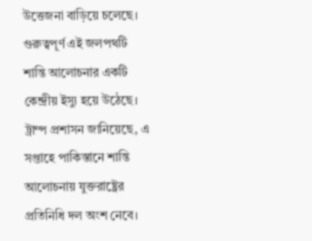উত্তেজনা বাড়িয়ে চলেছে। গুরুত্বপূর্ণ এই জলপথটি শান্তি আলোচনার একটি কেন্দ্রীয় ইস্যু হয়ে উঠেছে। ট্রাম্প প্রশাসন জানিয়েছে, এ সপ্তাহে পাকিস্তানে শান্তি আলোচনায় যুক্তরাষ্ট্রের প্রতিনিধি দল অংশ নেবে।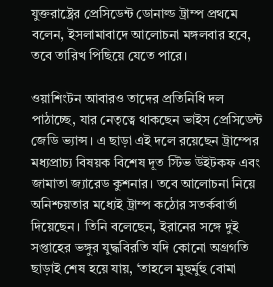যুক্তরাষ্ট্রের প্রেসিডেন্ট ডোনাল্ড ট্রাম্প প্রথমে বলেন, ইসলামাবাদে আলোচনা মঙ্গলবার হবে, তবে তারিখ পিছিয়ে যেতে পারে।

ওয়াশিংটন আবারও তাদের প্রতিনিধি দল পাঠাচ্ছে, যার নেতৃত্বে থাকছেন ভাইস প্রেসিডেন্ট জেডি ভ্যান্স। এ ছাড়া এই দলে রয়েছেন ট্রাম্পের মধ্যপ্রাচ্য বিষয়ক বিশেষ দূত স্টিভ উইটকফ এবং জামাতা জ্যারেড কুশনার। তবে আলোচনা নিয়ে অনিশ্চয়তার মধ্যেই ট্রাম্প কঠোর সতর্কবার্তা দিয়েছেন। তিনি বলেছেন, ইরানের সঙ্গে দুই সপ্তাহের ভঙ্গুর যুদ্ধবিরতি যদি কোনো অগ্রগতি ছাড়াই শেষ হয়ে যায়, ‘তাহলে মুহুর্মুহু বোমা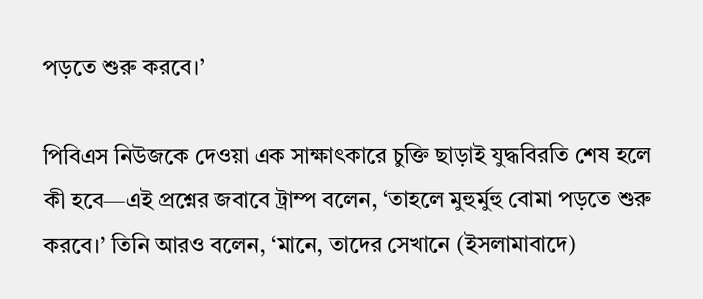পড়তে শুরু করবে।’

পিবিএস নিউজকে দেওয়া এক সাক্ষাৎকারে চুক্তি ছাড়াই যুদ্ধবিরতি শেষ হলে কী হবে—এই প্রশ্নের জবাবে ট্রাম্প বলেন, ‘তাহলে মুহুর্মুহু বোমা পড়তে শুরু করবে।’ তিনি আরও বলেন, ‘মানে, তাদের সেখানে (ইসলামাবাদে)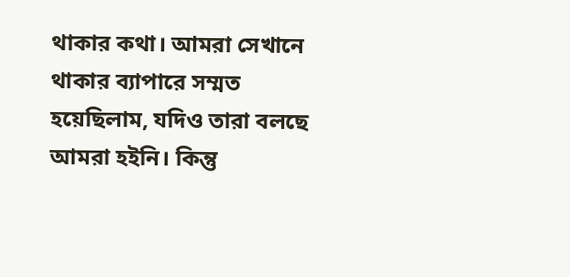থাকার কথা। আমরা সেখানে থাকার ব্যাপারে সম্মত হয়েছিলাম, যদিও তারা বলছে আমরা হইনি। কিন্তু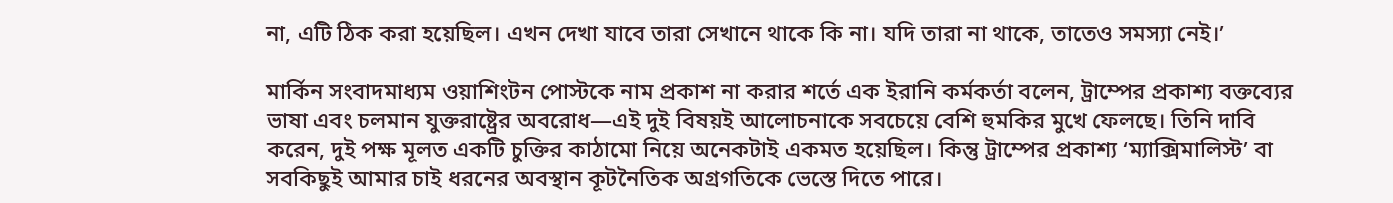না, এটি ঠিক করা হয়েছিল। এখন দেখা যাবে তারা সেখানে থাকে কি না। যদি তারা না থাকে, তাতেও সমস্যা নেই।’

মার্কিন সংবাদমাধ্যম ওয়াশিংটন পোস্টকে নাম প্রকাশ না করার শর্তে এক ইরানি কর্মকর্তা বলেন, ট্রাম্পের প্রকাশ্য বক্তব্যের ভাষা এবং চলমান যুক্তরাষ্ট্রের অবরোধ—এই দুই বিষয়ই আলোচনাকে সবচেয়ে বেশি হুমকির মুখে ফেলছে। তিনি দাবি করেন, দুই পক্ষ মূলত একটি চুক্তির কাঠামো নিয়ে অনেকটাই একমত হয়েছিল। কিন্তু ট্রাম্পের প্রকাশ্য ‘ম্যাক্সিমালিস্ট’ বা সবকিছুই আমার চাই ধরনের অবস্থান কূটনৈতিক অগ্রগতিকে ভেস্তে দিতে পারে।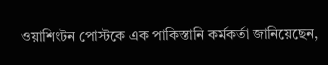ওয়াশিংটন পোস্টকে এক পাকিস্তানি কর্মকর্তা জানিয়েছেন,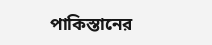পাকিস্তানের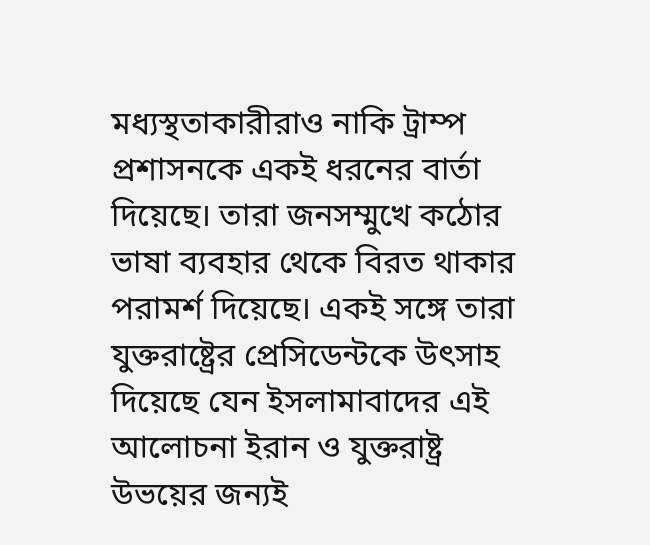মধ্যস্থতাকারীরাও নাকি ট্রাম্প প্রশাসনকে একই ধরনের বার্তা দিয়েছে। তারা জনসম্মুখে কঠোর ভাষা ব্যবহার থেকে বিরত থাকার পরামর্শ দিয়েছে। একই সঙ্গে তারা যুক্তরাষ্ট্রের প্রেসিডেন্টকে উৎসাহ দিয়েছে যেন ইসলামাবাদের এই আলোচনা ইরান ও যুক্তরাষ্ট্র উভয়ের জন্যই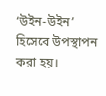‘উইন-উইন’ হিসেবে উপস্থাপন করা হয়।